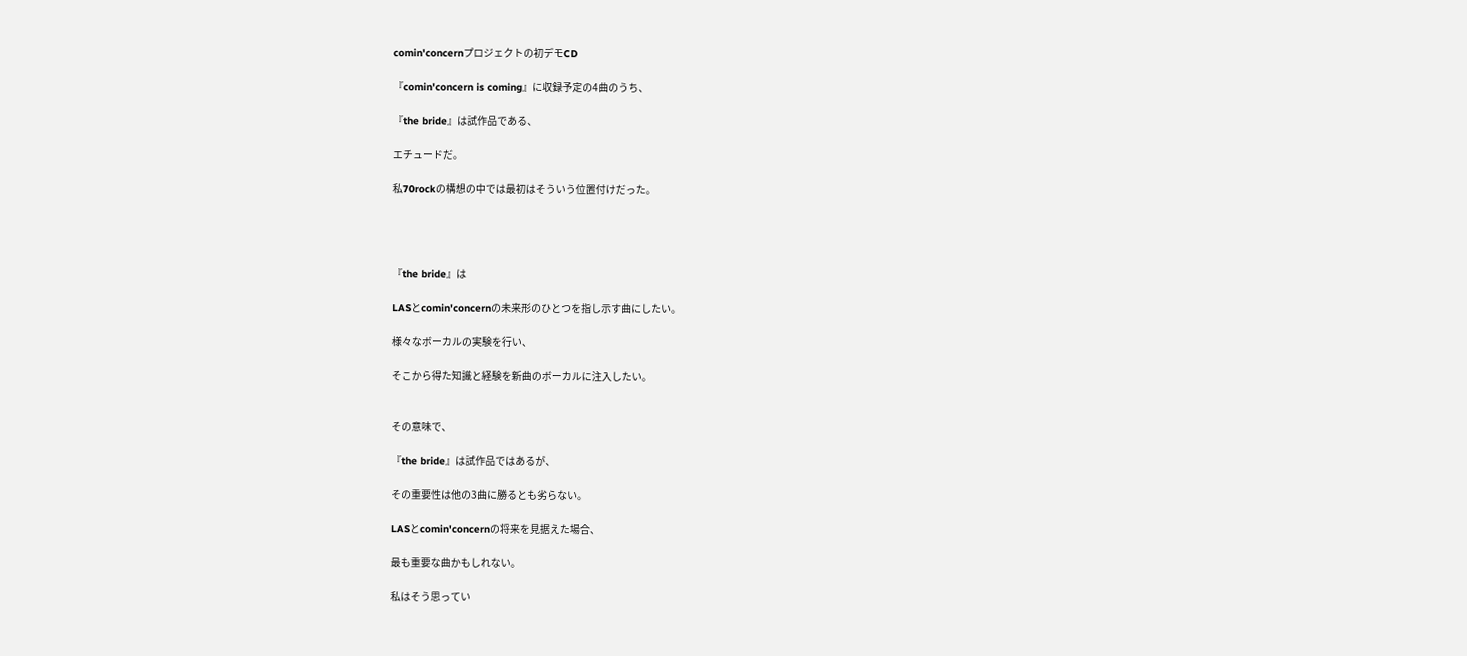comin'concernプロジェクトの初デモCD

『comin'concern is coming』に収録予定の4曲のうち、

『the bride』は試作品である、

エチュードだ。

私70rockの構想の中では最初はそういう位置付けだった。




『the bride』は

LASとcomin'concernの未来形のひとつを指し示す曲にしたい。

様々なボーカルの実験を行い、

そこから得た知識と経験を新曲のボーカルに注入したい。


その意味で、

『the bride』は試作品ではあるが、

その重要性は他の3曲に勝るとも劣らない。

LASとcomin'concernの将来を見据えた場合、

最も重要な曲かもしれない。

私はそう思ってい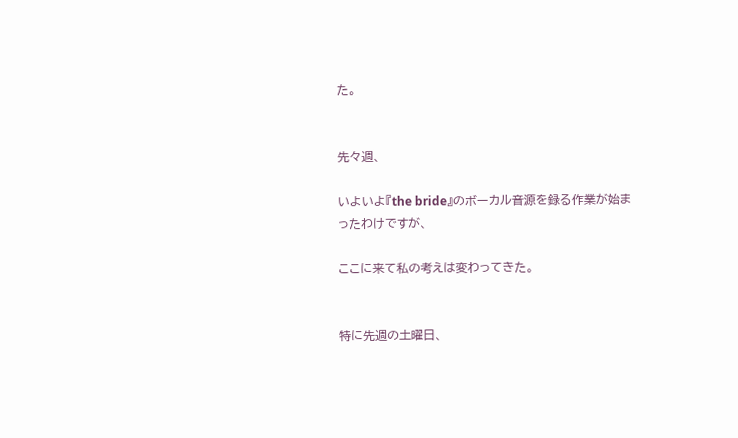た。


先々週、

いよいよ『the bride』のボーカル音源を録る作業が始まったわけですが、

ここに来て私の考えは変わってきた。


特に先週の土曜日、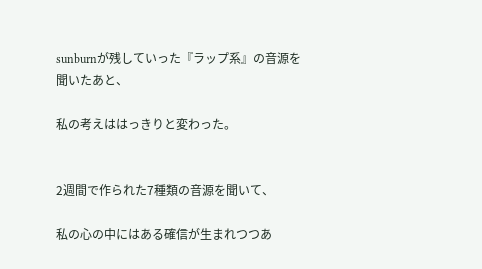sunburnが残していった『ラップ系』の音源を聞いたあと、

私の考えははっきりと変わった。


2週間で作られた7種類の音源を聞いて、

私の心の中にはある確信が生まれつつあ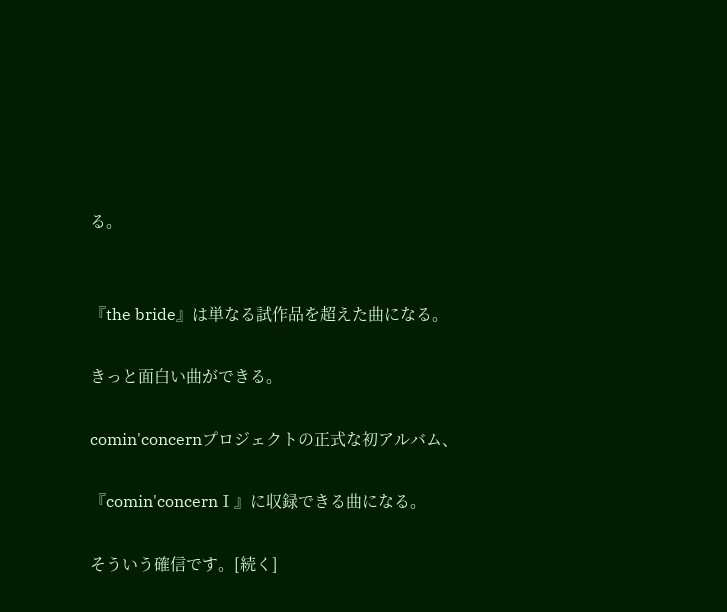る。


『the bride』は単なる試作品を超えた曲になる。

きっと面白い曲ができる。

comin'concernプロジェクトの正式な初アルバム、

『comin'concernⅠ』に収録できる曲になる。

そういう確信です。[続く]